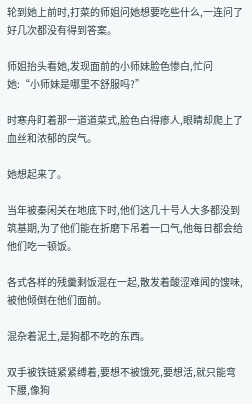轮到她上前时,打菜的师姐问她想要吃些什么,一连问了好几次都没有得到答案。

师姐抬头看她,发现面前的小师妹脸色惨白,忙问她:“小师妹是哪里不舒服吗?”

时寒舟盯着那一道道菜式,脸色白得瘆人,眼睛却爬上了血丝和浓郁的戾气。

她想起来了。

当年被秦闲关在地底下时,他们这几十号人大多都没到筑基期,为了他们能在折磨下吊着一口气,他每日都会给他们吃一顿饭。

各式各样的残羹剩饭混在一起,散发着酸涩难闻的馊味,被他倾倒在他们面前。

混杂着泥土,是狗都不吃的东西。

双手被铁链紧紧缚着,要想不被饿死,要想活,就只能弯下腰,像狗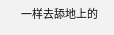一样去舔地上的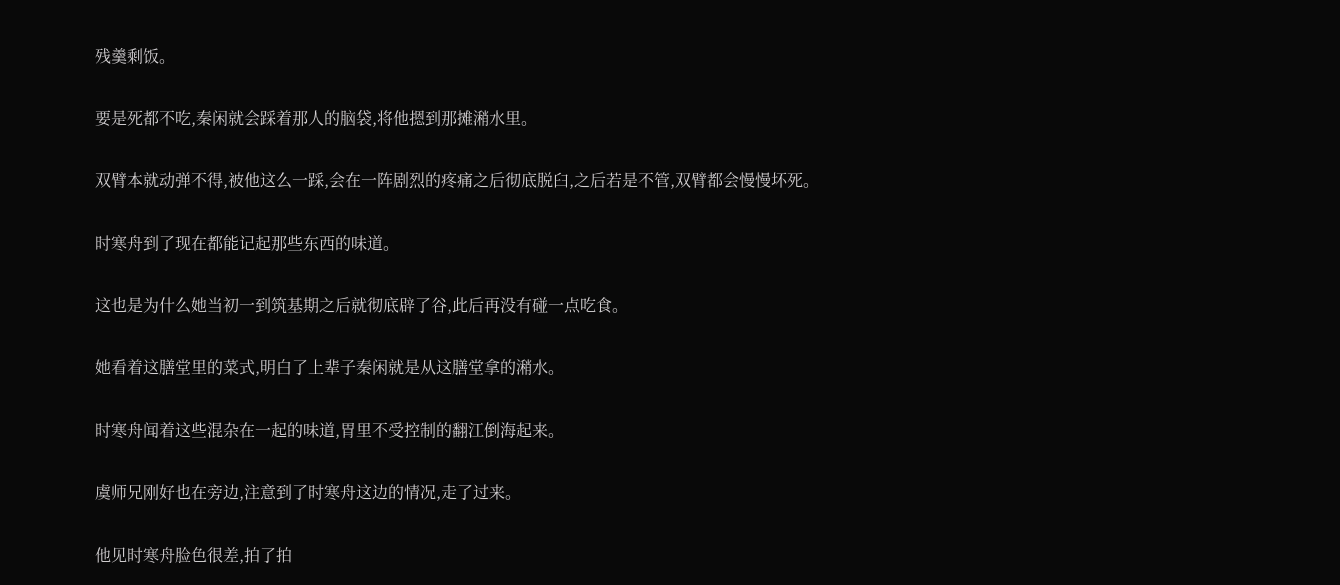残羹剩饭。

要是死都不吃,秦闲就会踩着那人的脑袋,将他摁到那摊潲水里。

双臂本就动弹不得,被他这么一踩,会在一阵剧烈的疼痛之后彻底脱臼,之后若是不管,双臂都会慢慢坏死。

时寒舟到了现在都能记起那些东西的味道。

这也是为什么她当初一到筑基期之后就彻底辟了谷,此后再没有碰一点吃食。

她看着这膳堂里的菜式,明白了上辈子秦闲就是从这膳堂拿的潲水。

时寒舟闻着这些混杂在一起的味道,胃里不受控制的翻江倒海起来。

虞师兄刚好也在旁边,注意到了时寒舟这边的情况,走了过来。

他见时寒舟脸色很差,拍了拍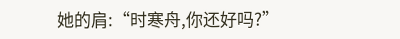她的肩:“时寒舟,你还好吗?”